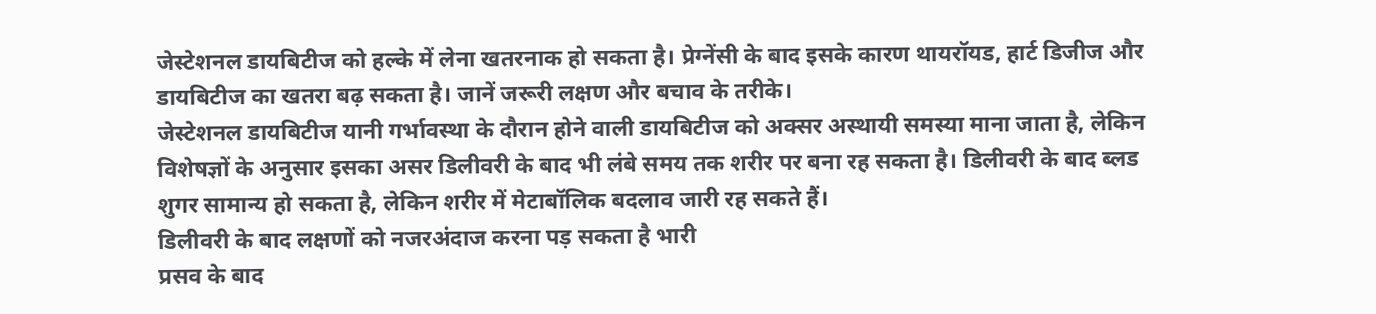जेस्टेशनल डायबिटीज को हल्के में लेना खतरनाक हो सकता है। प्रेग्नेंसी के बाद इसके कारण थायरॉयड, हार्ट डिजीज और डायबिटीज का खतरा बढ़ सकता है। जानें जरूरी लक्षण और बचाव के तरीके।
जेस्टेशनल डायबिटीज यानी गर्भावस्था के दौरान होने वाली डायबिटीज को अक्सर अस्थायी समस्या माना जाता है, लेकिन विशेषज्ञों के अनुसार इसका असर डिलीवरी के बाद भी लंबे समय तक शरीर पर बना रह सकता है। डिलीवरी के बाद ब्लड शुगर सामान्य हो सकता है, लेकिन शरीर में मेटाबॉलिक बदलाव जारी रह सकते हैं।
डिलीवरी के बाद लक्षणों को नजरअंदाज करना पड़ सकता है भारी
प्रसव के बाद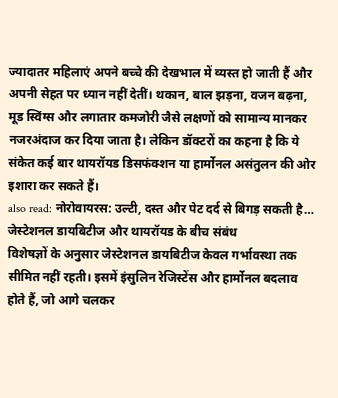ज्यादातर महिलाएं अपने बच्चे की देखभाल में व्यस्त हो जाती हैं और अपनी सेहत पर ध्यान नहीं देतीं। थकान, बाल झड़ना, वजन बढ़ना, मूड स्विंग्स और लगातार कमजोरी जैसे लक्षणों को सामान्य मानकर नजरअंदाज कर दिया जाता है। लेकिन डॉक्टरों का कहना है कि ये संकेत कई बार थायरॉयड डिसफंक्शन या हार्मोनल असंतुलन की ओर इशारा कर सकते हैं।
also read: नोरोवायरस: उल्टी, दस्त और पेट दर्द से बिगड़ सकती है…
जेस्टेशनल डायबिटीज और थायरॉयड के बीच संबंध
विशेषज्ञों के अनुसार जेस्टेशनल डायबिटीज केवल गर्भावस्था तक सीमित नहीं रहती। इसमें इंसुलिन रेजिस्टेंस और हार्मोनल बदलाव होते हैं, जो आगे चलकर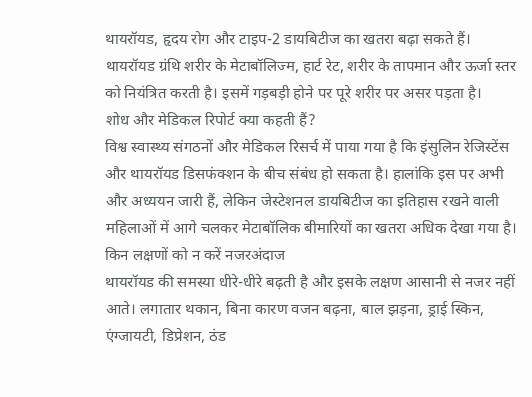थायरॉयड, हृदय रोग और टाइप-2 डायबिटीज का खतरा बढ़ा सकते हैं।
थायरॉयड ग्रंथि शरीर के मेटाबॉलिज्म, हार्ट रेट, शरीर के तापमान और ऊर्जा स्तर को नियंत्रित करती है। इसमें गड़बड़ी होने पर पूरे शरीर पर असर पड़ता है।
शोध और मेडिकल रिपोर्ट क्या कहती हैं?
विश्व स्वास्थ्य संगठनों और मेडिकल रिसर्च में पाया गया है कि इंसुलिन रेजिस्टेंस और थायरॉयड डिसफंक्शन के बीच संबंध हो सकता है। हालांकि इस पर अभी और अध्ययन जारी हैं, लेकिन जेस्टेशनल डायबिटीज का इतिहास रखने वाली महिलाओं में आगे चलकर मेटाबॉलिक बीमारियों का खतरा अधिक देखा गया है।
किन लक्षणों को न करें नजरअंदाज
थायरॉयड की समस्या धीरे-धीरे बढ़ती है और इसके लक्षण आसानी से नजर नहीं आते। लगातार थकान, बिना कारण वजन बढ़ना, बाल झड़ना, ड्राई स्किन, एंग्जायटी, डिप्रेशन, ठंड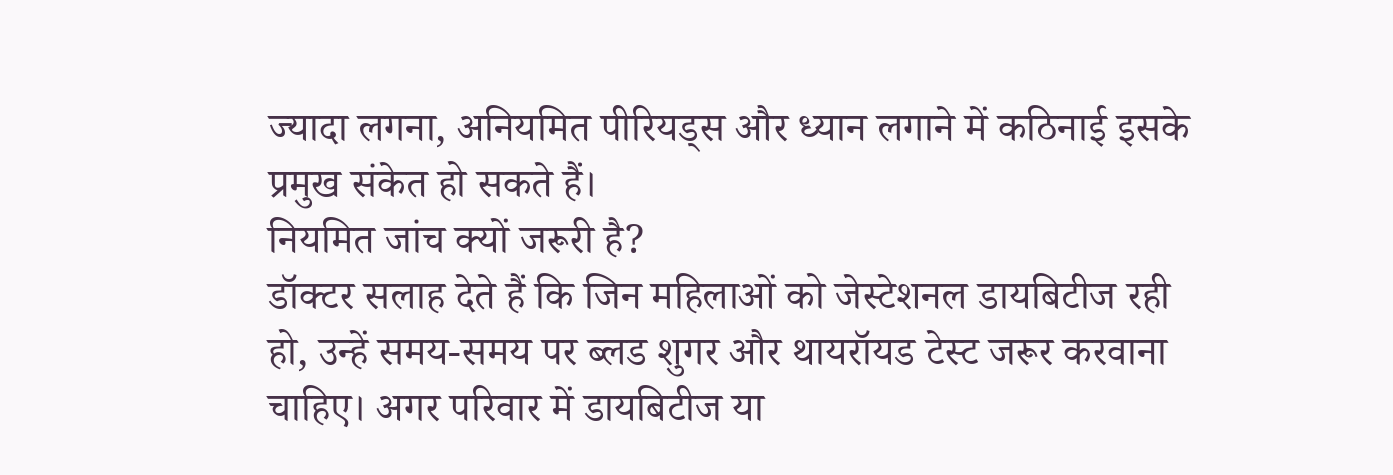ज्यादा लगना, अनियमित पीरियड्स और ध्यान लगाने में कठिनाई इसके प्रमुख संकेत हो सकते हैं।
नियमित जांच क्यों जरूरी है?
डॉक्टर सलाह देते हैं कि जिन महिलाओं को जेस्टेशनल डायबिटीज रही हो, उन्हें समय-समय पर ब्लड शुगर और थायरॉयड टेस्ट जरूर करवाना चाहिए। अगर परिवार में डायबिटीज या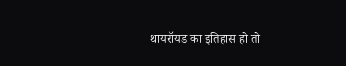थायरॉयड का इतिहास हो तो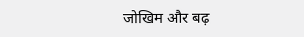जोखिम और बढ़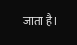जाता है।